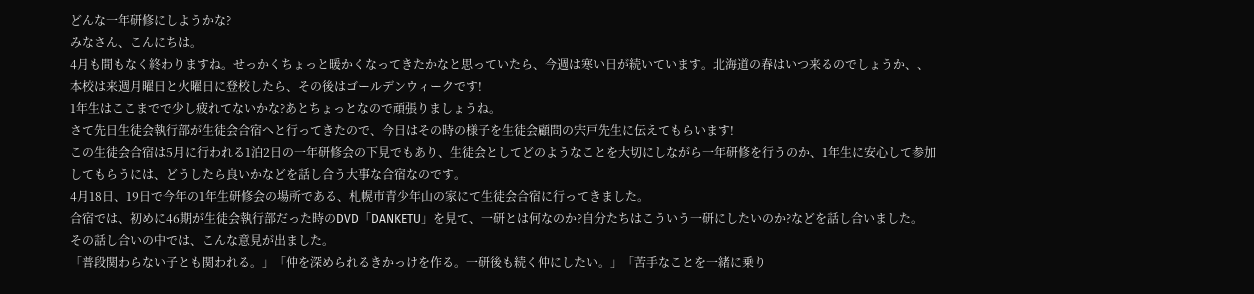どんな一年研修にしようかな?
みなさん、こんにちは。
4月も間もなく終わりますね。せっかくちょっと暖かくなってきたかなと思っていたら、今週は寒い日が続いています。北海道の春はいつ来るのでしょうか、、
本校は来週月曜日と火曜日に登校したら、その後はゴールデンウィークです!
1年生はここまでで少し疲れてないかな?あとちょっとなので頑張りましょうね。
さて先日生徒会執行部が生徒会合宿へと行ってきたので、今日はその時の様子を生徒会顧問の宍戸先生に伝えてもらいます!
この生徒会合宿は5月に行われる1泊2日の一年研修会の下見でもあり、生徒会としてどのようなことを大切にしながら一年研修を行うのか、1年生に安心して参加してもらうには、どうしたら良いかなどを話し合う大事な合宿なのです。
4月18日、19日で今年の1年生研修会の場所である、札幌市青少年山の家にて生徒会合宿に行ってきました。
合宿では、初めに46期が生徒会執行部だった時のDVD「DANKETU」を見て、一研とは何なのか?自分たちはこういう一研にしたいのか?などを話し合いました。
その話し合いの中では、こんな意見が出ました。
「普段関わらない子とも関われる。」「仲を深められるきかっけを作る。一研後も続く仲にしたい。」「苦手なことを一緒に乗り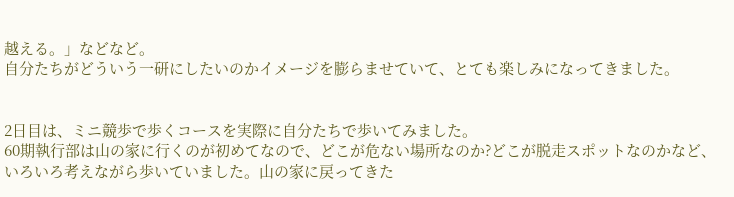越える。」などなど。
自分たちがどういう一研にしたいのかイメージを膨らませていて、とても楽しみになってきました。


2日目は、ミニ競歩で歩くコースを実際に自分たちで歩いてみました。
60期執行部は山の家に行くのが初めてなので、どこが危ない場所なのか?どこが脱走スポットなのかなど、いろいろ考えながら歩いていました。山の家に戻ってきた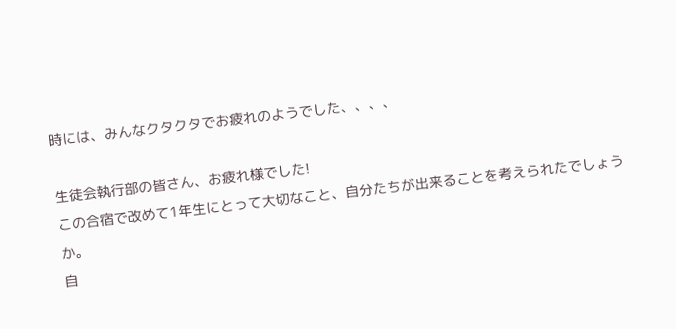時には、みんなクタクタでお疲れのようでした、、、、

生徒会執行部の皆さん、お疲れ様でした!
この合宿で改めて1年生にとって大切なこと、自分たちが出来ることを考えられたでしょうか。
自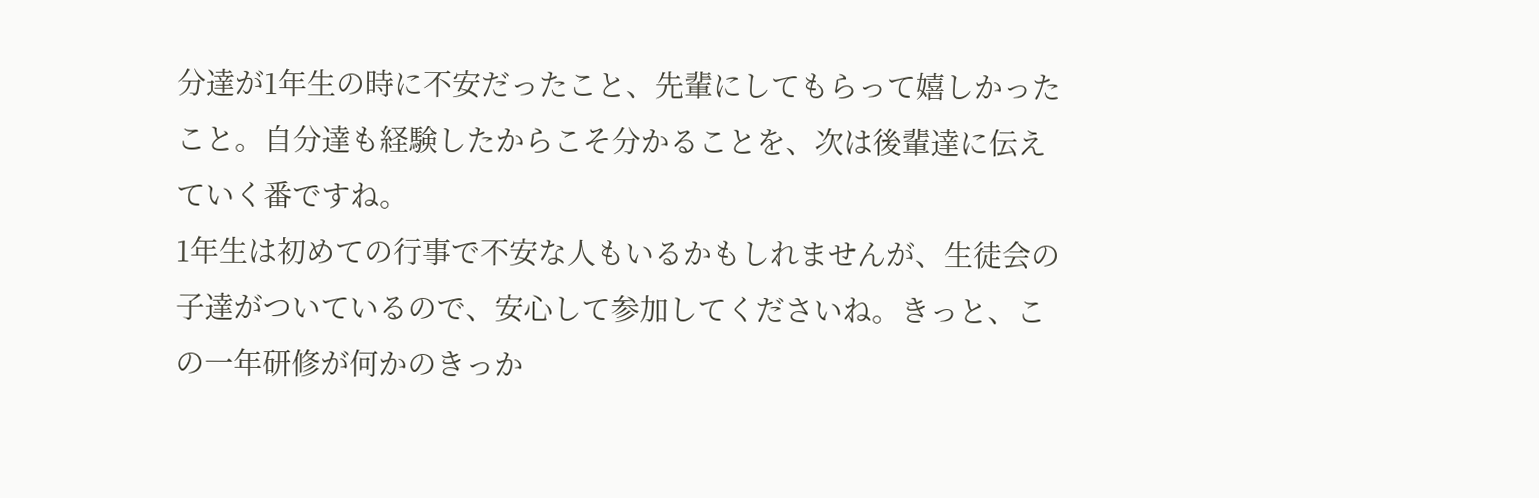分達が1年生の時に不安だったこと、先輩にしてもらって嬉しかったこと。自分達も経験したからこそ分かることを、次は後輩達に伝えていく番ですね。
1年生は初めての行事で不安な人もいるかもしれませんが、生徒会の子達がついているので、安心して参加してくださいね。きっと、この一年研修が何かのきっか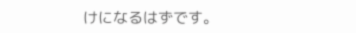けになるはずです。